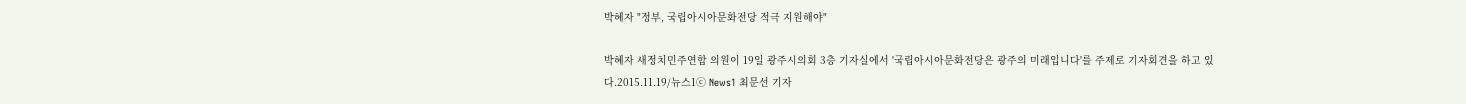박혜자 "정부, 국립아시아문화전당 적극 지원해야"

박혜자 새정치민주연합 의원이 19일 광주시의회 3층 기자실에서 '국립아시아문화전당은 광주의 미래입니다'를 주제로 기자회견을 하고 있다.2015.11.19/뉴스1ⓒ News1 최문선 기자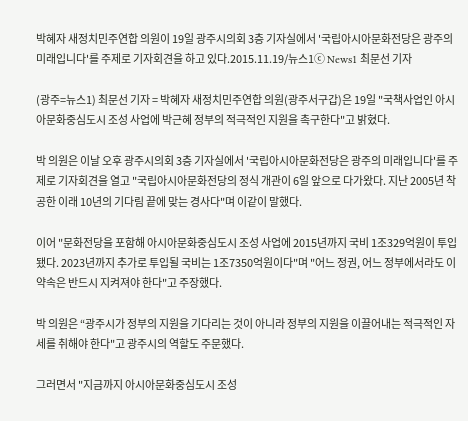박혜자 새정치민주연합 의원이 19일 광주시의회 3층 기자실에서 '국립아시아문화전당은 광주의 미래입니다'를 주제로 기자회견을 하고 있다.2015.11.19/뉴스1ⓒ News1 최문선 기자

(광주=뉴스1) 최문선 기자 = 박혜자 새정치민주연합 의원(광주서구갑)은 19일 "국책사업인 아시아문화중심도시 조성 사업에 박근혜 정부의 적극적인 지원을 촉구한다"고 밝혔다.

박 의원은 이날 오후 광주시의회 3층 기자실에서 '국립아시아문화전당은 광주의 미래입니다'를 주제로 기자회견을 열고 "국립아시아문화전당의 정식 개관이 6일 앞으로 다가왔다. 지난 2005년 착공한 이래 10년의 기다림 끝에 맞는 경사다"며 이같이 말했다.

이어 "문화전당을 포함해 아시아문화중심도시 조성 사업에 2015년까지 국비 1조329억원이 투입됐다. 2023년까지 추가로 투입될 국비는 1조7350억원이다"며 "어느 정권, 어느 정부에서라도 이 약속은 반드시 지켜져야 한다"고 주장했다.

박 의원은 “광주시가 정부의 지원을 기다리는 것이 아니라 정부의 지원을 이끌어내는 적극적인 자세를 취해야 한다"고 광주시의 역할도 주문했다.

그러면서 "지금까지 아시아문화중심도시 조성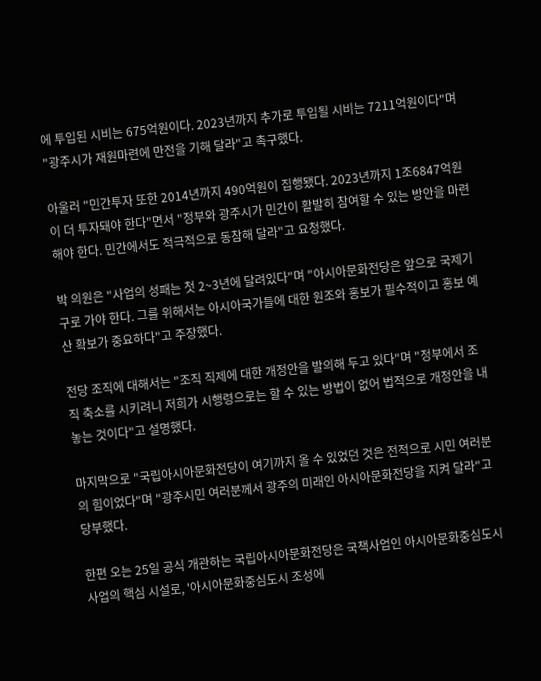에 투입된 시비는 675억원이다. 2023년까지 추가로 투입될 시비는 7211억원이다"며 "광주시가 재원마련에 만전을 기해 달라"고 촉구했다.

아울러 "민간투자 또한 2014년까지 490억원이 집행됐다. 2023년까지 1조6847억원이 더 투자돼야 한다"면서 "정부와 광주시가 민간이 활발히 참여할 수 있는 방안을 마련해야 한다. 민간에서도 적극적으로 동참해 달라"고 요청했다.

박 의원은 "사업의 성패는 첫 2~3년에 달려있다"며 "아시아문화전당은 앞으로 국제기구로 가야 한다. 그를 위해서는 아시아국가들에 대한 원조와 홍보가 필수적이고 홍보 예산 확보가 중요하다"고 주장했다.

전당 조직에 대해서는 "조직 직제에 대한 개정안을 발의해 두고 있다"며 "정부에서 조직 축소를 시키려니 저희가 시행령으로는 할 수 있는 방법이 없어 법적으로 개정안을 내 놓는 것이다"고 설명했다.

마지막으로 "국립아시아문화전당이 여기까지 올 수 있었던 것은 전적으로 시민 여러분의 힘이었다"며 "광주시민 여러분께서 광주의 미래인 아시아문화전당을 지켜 달라"고 당부했다.

한편 오는 25일 공식 개관하는 국립아시아문화전당은 국책사업인 아시아문화중심도시사업의 핵심 시설로, '아시아문화중심도시 조성에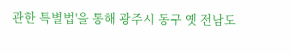관한 특별법'을 통해 광주시 동구 옛 전남도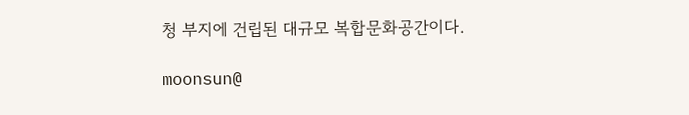청 부지에 건립된 대규모 복합문화공간이다.

moonsun@